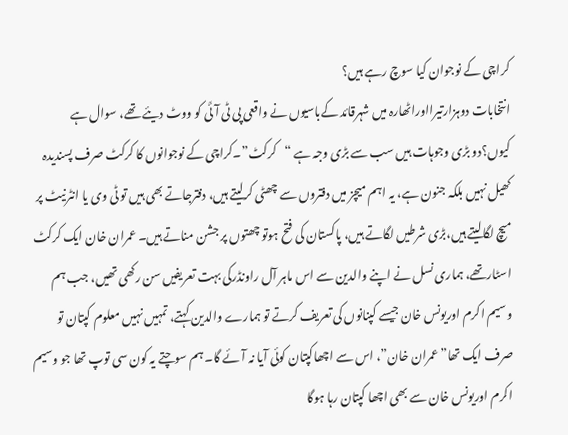کراچی کے نوجوان کیا سوچ رہے ہیں؟
انتخابات دوہزارتیرااوراٹھارہ میں شہرقائد کےباسیوں نے واقعی پی ٹی آئَی کو ووٹ دیئے تھے، سوال ہے کیوں؟دو بڑی وجوہات ہیں سب سے بڑی وجہ ہے “کرکٹ”۔کراچی کے نوجوانوں کا کرکٹ صرف پسندیدہ کھیل نہیں بلکہ جنون ہے، یہ اہم میچز میں دفتروں سے چھٹی کرلیتے ہیں، دفترجاتے بھی ہیں تو ٹی وی یا انٹرنیٹ پر میچ لگالیتے ہیں،بڑی شرطیں لگاتے ہیں، پاکستان کی فتح ہوتو چھتوں پر جشن مناتے ہیں۔ عمران خان ایک کرکٹ اسٹارتھے، ہماری نسل نے اپنے والدین سے اس ماہر آل راونڈرکی بہت تعریفیں سن رکھی تھیں، جب ہم وسیم اکرم اوریونس خان جیسے کپنانوں کی تعریف کرتے تو ہمارے والدین کہتے، تمہیں نہیں معلوم کپتان تو صرف ایک تھا”عمران خان”، اس سے اچھاکپتان کوئی آیا نہ آئے گا۔ ہم سوچتے یہ کون سی توپ تھا جو وسیم اکرم اوریونس خان سے بھی اچھا کپتان رہا ہوگا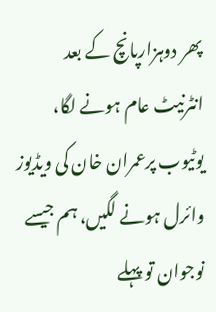پھر دوہزارپانچ کے بعد انٹرنیٹ عام ہونے لگا، یوٹیوب پرعمران خان کی ویڈیوز وائرل ہونے لگیں، ہم جیسے نوجوان تو پہلے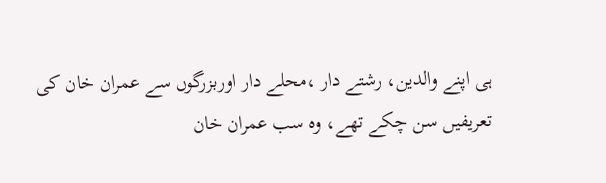ہی اپنے والدین، رشتے دار ،محلے دار اوربزرگوں سے عمران خان کی تعریفیں سن چکے تھے، وہ سب عمران خان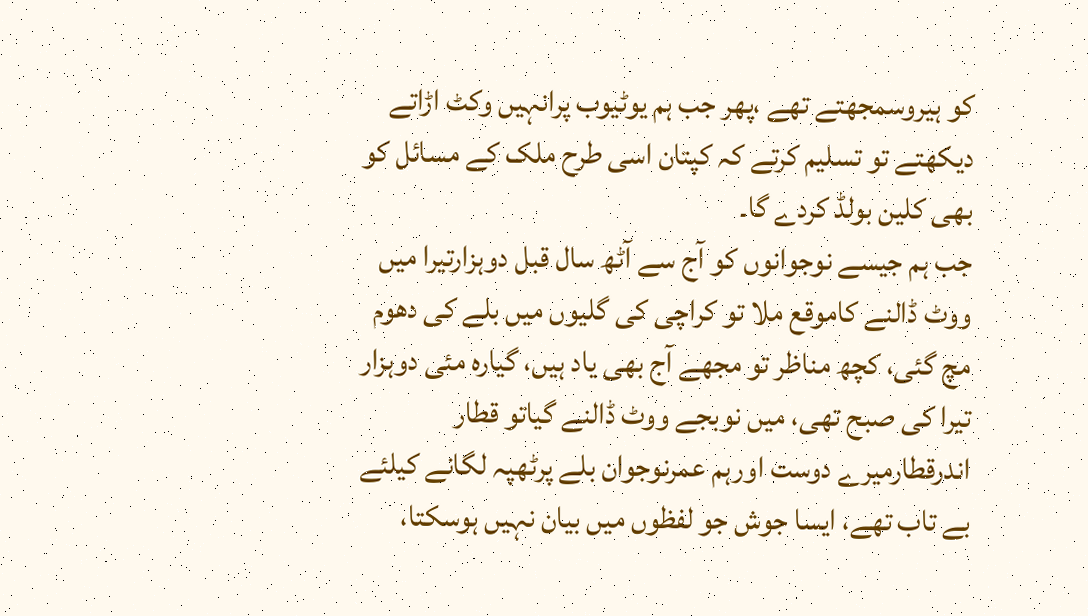کو ہیروسمجھتے تھے ،پھر جب ہم یوٹیوب پرانہیں وکٹ اڑاتے دیکھتے تو تسلیم کرتے کہ کپتان اسی طرح ملک کے مسائل کو بھی کلین بولڈ کردے گا۔
جب ہم جیسے نوجوانوں کو آج سے آٹھ سال قبل دوہزارتیرا میں ووٹ ڈالنے کاموقع ملا تو کراچی کی گلیوں میں بلے کی دھوم مچ گئی، کچھ مناظر تو مجھے آج بھی یاد ہیں، گیارہ مئی دوہزار تیرا کی صبح تھی، میں نوبجے ووٹ ڈالنے گیاتو قطار اندرقطارمیرے دوست اورہم عمرنوجوان بلے پرٹھپہ لگانے کیلئے بے تاب تھے، ایسا جوش جو لفظوں میں بیان نہیں ہوسکتا،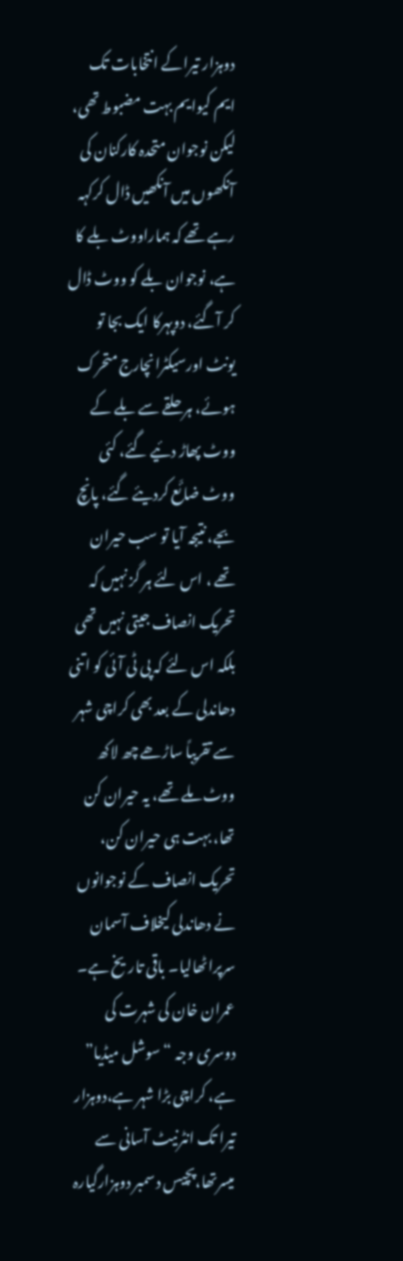دوہزار تیراکے انتخابات تک ایم کیوایم بہت مضبوط تھی، لیکن نوجوان متحدہ کارکنان کی آنکھوں میں آنکھیں ڈال کرکہہ رہے تھے کہ ہماراووٹ بلے کا ہے، نوجوان بلے کو ووٹ ڈال کر آگئے، دوپہرکا ایک بجا تو یونٹ اورسیکٹرانچارج متحرک ہوئے، ہر حلقے سے بلے کے ووٹ پھاڑ دئیے گئے، کئی ووٹ ضائَع کردیئے گئے، پانچ بجے، نتیجہ آیا تو سب حیران تھے ، اس لئے ہر گز نہیں کہ تحریک انصاف جیتی نہیں تھی بلکہ اس لئے کہ پی ٹی آئی کو اتنی دھاندلی کے بعد بھی کراچی شہر سے تقریباً ساڑھے چھ لاکھ ووٹ ملے تھے، یہ حیران کن تھا، بہت ہی حیران کن، تحریک انصاف کے نوجوانوں نے دھاندلی کیخلاف آسمان سرپراٹھالیا۔ باقی تاریخ ہے۔
عمران خان کی شہرت کی دوسری وجہ “سوشل میڈیا” ہے، کراچی بڑا شہر ہے،دوہزار تیرا تک انٹرنیٹ آسانی سے میسرتھا،پچیس دسمبر دوہزارگیارہ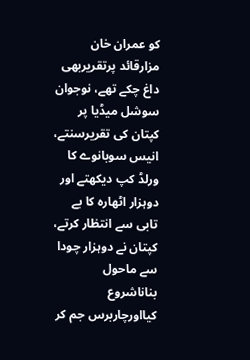کو عمران خان مزارقائد پرتقریربھی داغ چکے تھے، نوجوان سوشل میڈیا پر کپتان کی تقریرسنتے، انیس سوبانوے کا ورلڈ کپ دیکھتے اور دوہزار اٹھارہ کا بے تابی سے انتظار کرتے، کپتان نے دوہزار چودا سے ماحول بناناشروع کیااورچاربرس جم کر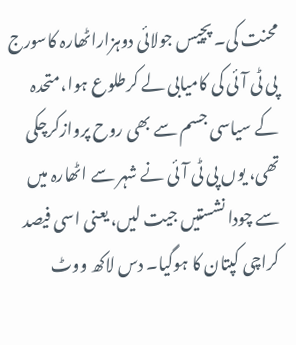محنت کی۔ پچیس جولائی دوہزاراٹھارہ کاسورج پی ٹی آئی کی کامیابی لے کرطلوع ہوا،متحدہ کے سیاسی جسم سے بھی روح پروازکرچکی تھی، یوں پی ٹی آئی نے شہر سے اٹھارہ میں سے چودا نشستیں جیت لیں، یعنی اسی فیصد کراچی کپتان کا ہوگیا۔ دس لاکھ ووٹ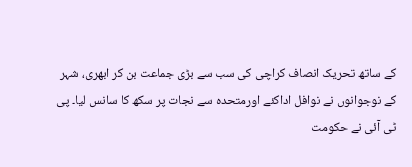کے ساتھ تحریک انصاف کراچی کی سب سے بڑی جماعت بن کر ابھری، شہر کے نوجوانوں نے نوافل اداکئے اورمتحدہ سے نجات پر سکھ کا سانس لیا۔ پی ٹی آئی نے حکومت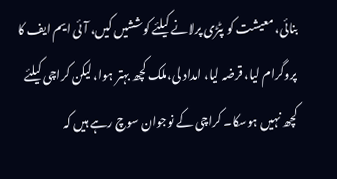بنائی، معیشت کو پٹڑی پرلانے کیلئے کوششیں کیں، آئی ایم ایف کا پروگرام لیا، قرضہ لیا، امداد لی،ملک کچھ بہتر ہوا، لیکن کراچی کیلئے کچھ نہیں ہوسکا۔ کراچی کے نوجوان سوچ رہے ہیں کہ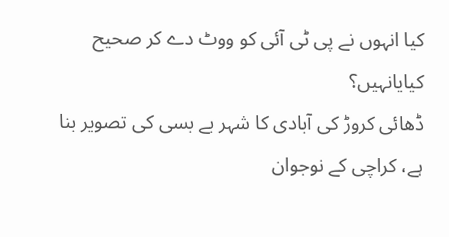کیا انہوں نے پی ٹی آئی کو ووٹ دے کر صحیح کیایانہیں؟
ڈھائی کروڑ کی آبادی کا شہر بے بسی کی تصویر بنا ہے، کراچی کے نوجوان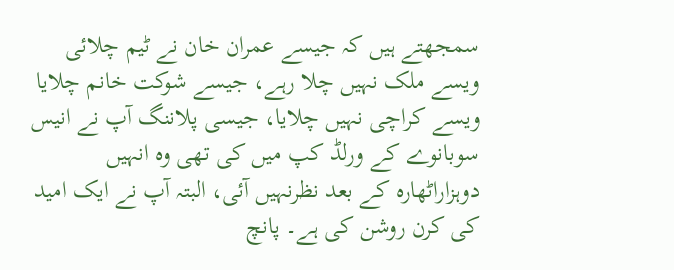سمجھتے ہیں کہ جیسے عمران خان نے ٹیم چلائی ویسے ملک نہیں چلا رہے، جیسے شوکت خانم چلایا ویسے کراچی نہیں چلایا، جیسی پلاننگ آپ نے انیس سوبانوے کے ورلڈ کپ میں کی تھی وہ انہیں دوہزاراٹھارہ کے بعد نظرنہیں آئی، البتہ آپ نے ایک امید کی کرن روشن کی ہے۔ پانچ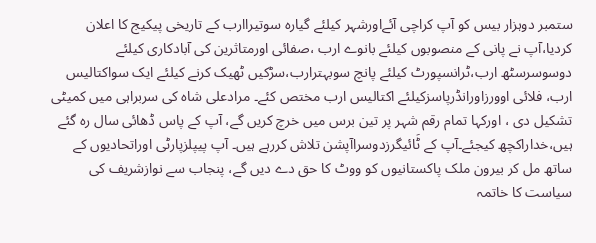ستمبر دوہزار بیس کو آپ کراچی آئےاورشہر کیلئے گیارہ سوتیراارب کے تاریخی پیکیج کا اعلان کردیا،آپ نے پانی کے منصوبوں کیلئے بانوے ارب ،صفائی اورمتاثرین کی آبادکاری کیلئے دوسوسرسٹھ ارب،ٹرانسپورٹ کیلئے پانچ سوبہترارب،سڑکیں ٹھیک کرنے کیلئے ایک سواکتالیس ارب، فلائی اوورزاورانڈرپاسزکیلئے اکتالیس ارب مختص کئے۔ مرادعلی شاہ کی سربراہی میں کمیٹی تشکیل دی ، اورکہا تمام رقم شہر پر تین برس میں خرچ کریں گے، آپ کے پاس ڈھائی سال رہ گئے ہیں،خداراکچھ کیجئے۔آپ کے ٹَائیگرزدوسراآپشن تلاش کررہے ہیں۔ آپ پیپلزپارٹی اوراتحادیوں کے ساتھ مل کر بیرون ملک پاکستانیوں کو ووٹ کا حق دے دیں گے، پنجاب سے نوازشریف کی سیاست کا خاتمہ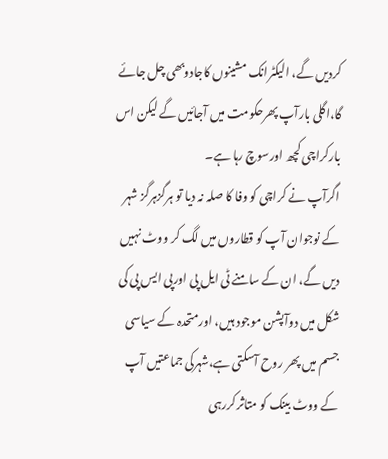کردیں گے، الیکٹرانک مشینوں کاجادوبھی چل جائے گا،اگلی بارآپ پھرحکومت میں آجائیں گے لیکن اس بارکراچی کچھ اورسوچ رہا ہے۔
اگرآپ نے کراچی کو وفا کا صلہ نہ دیا تو ہرگزہرگز شہر کے نوجوان آپ کو قطاروں میں لگ کر ووٹ نہیں دیں گے، ان کے سامنے ٹی ایل پی اورپی ایس پی کی شکل میں دوآپشن موجود ہیں، اورمتحدہ کے سیاسی جسم میں پھر روح آسکتی ہے،شہرکی جماعتیں آپ کے ووٹ بینک کو متاثر کررہی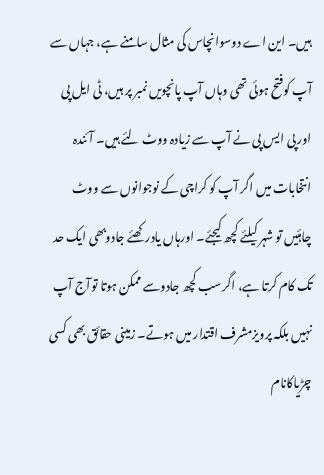ہیں۔ این اے دوسوانچاس کی مثال سامنے ہے، جہاں سے آپ کوفتح ہوئی تھی وہاں آپ پانچویں نمبر پر ہیں، ٹی ایل پی اور پی ایس پی نے آپ سے زیادہ ووٹ لئے ہیں۔ آئندہ انتخابات میں اگر آپ کو کراچی کے نوجوانوں سے ووٹ چاہئیں تو شہر کیلئے کچھ کیجئے۔ اورہاں یادرکھئے جادوبھی ایک حد تک کام کرتا ہے، اگرسب کچھ جادوسے ممکن ہوتا توآج آپ نہیں بلکہ پرویزمشرف اقتدار میں ہوتے۔ زمینی حقائق بھی کسی چڑیاکانام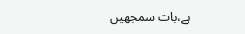ہے،بات سمجھیں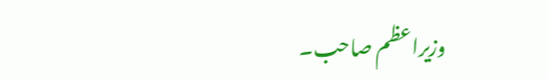وزیراعظم صاحب۔